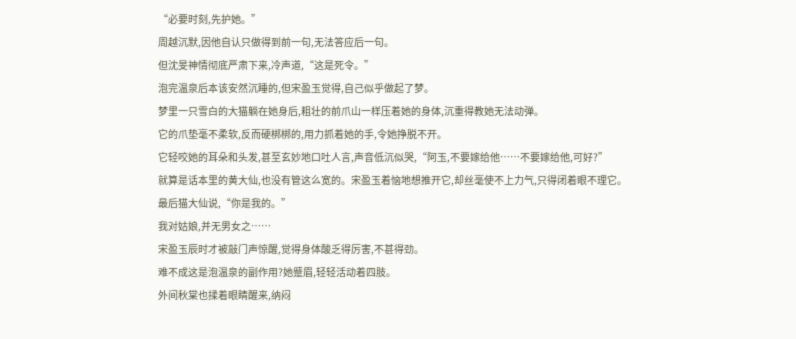“必要时刻,先护她。”
周越沉默,因他自认只做得到前一句,无法答应后一句。
但沈旻神情彻底严肃下来,冷声道,“这是死令。”
泡完温泉后本该安然沉睡的,但宋盈玉觉得,自己似乎做起了梦。
梦里一只雪白的大猫躺在她身后,粗壮的前爪山一样压着她的身体,沉重得教她无法动弹。
它的爪垫毫不柔软,反而硬梆梆的,用力抓着她的手,令她挣脱不开。
它轻咬她的耳朵和头发,甚至玄妙地口吐人言,声音低沉似哭,“阿玉,不要嫁给他……不要嫁给他,可好?”
就算是话本里的黄大仙,也没有管这么宽的。宋盈玉着恼地想推开它,却丝毫使不上力气,只得闭着眼不理它。
最后猫大仙说,“你是我的。”
我对姑娘,并无男女之……
宋盈玉辰时才被敲门声惊醒,觉得身体酸乏得厉害,不甚得劲。
难不成这是泡温泉的副作用?她蹙眉,轻轻活动着四肢。
外间秋棠也揉着眼睛醒来,纳闷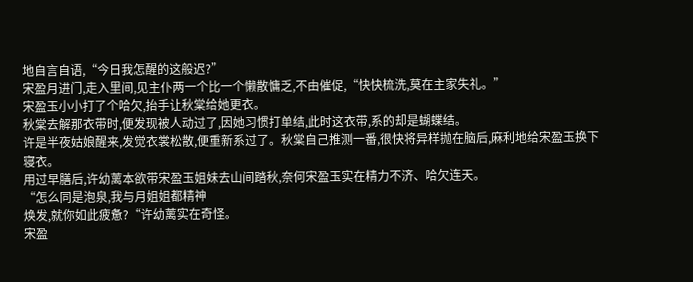地自言自语,“今日我怎醒的这般迟?”
宋盈月进门,走入里间,见主仆两一个比一个懒散慵乏,不由催促,“快快梳洗,莫在主家失礼。”
宋盈玉小小打了个哈欠,抬手让秋棠给她更衣。
秋棠去解那衣带时,便发现被人动过了,因她习惯打单结,此时这衣带,系的却是蝴蝶结。
许是半夜姑娘醒来,发觉衣裳松散,便重新系过了。秋棠自己推测一番,很快将异样抛在脑后,麻利地给宋盈玉换下寝衣。
用过早膳后,许幼蓠本欲带宋盈玉姐妹去山间踏秋,奈何宋盈玉实在精力不济、哈欠连天。
“怎么同是泡泉,我与月姐姐都精神
焕发,就你如此疲惫?“许幼蓠实在奇怪。
宋盈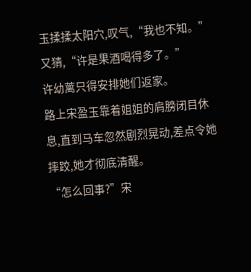玉揉揉太阳穴,叹气,“我也不知。”又猜,“许是果酒喝得多了。”
许幼蓠只得安排她们返家。
路上宋盈玉靠着姐姐的肩膀闭目休息,直到马车忽然剧烈晃动,差点令她摔跤,她才彻底清醒。
“怎么回事?”宋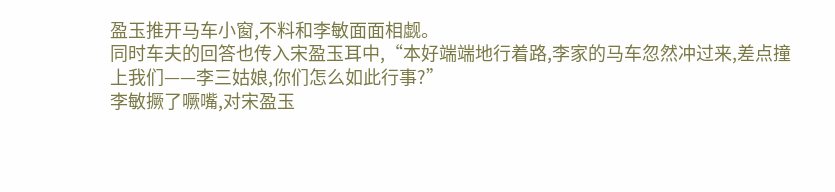盈玉推开马车小窗,不料和李敏面面相觑。
同时车夫的回答也传入宋盈玉耳中,“本好端端地行着路,李家的马车忽然冲过来,差点撞上我们——李三姑娘,你们怎么如此行事?”
李敏撅了噘嘴,对宋盈玉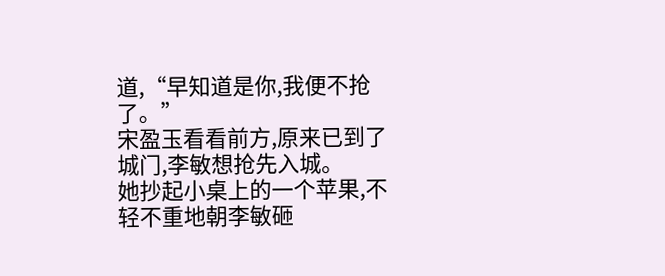道,“早知道是你,我便不抢了。”
宋盈玉看看前方,原来已到了城门,李敏想抢先入城。
她抄起小桌上的一个苹果,不轻不重地朝李敏砸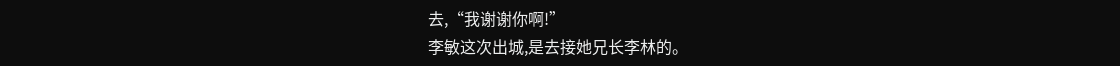去,“我谢谢你啊!”
李敏这次出城,是去接她兄长李林的。